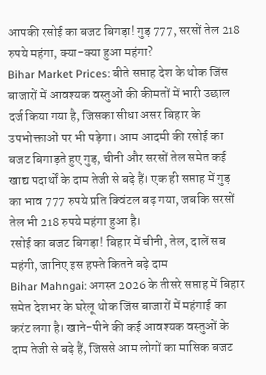आपकी रसोई का बजट बिगड़ा! गुड़ 777, सरसों तेल 218 रुपये महंगा, क्या-क्या हुआ महंगा?
Bihar Market Prices: बीते सप्ताह देश के थोक जिंस बाजारों में आवश्यक वस्तुओं की कीमतों में भारी उछाल दर्ज किया गया है, जिसका सीधा असर बिहार के उपभोक्ताओं पर भी पड़ेगा। आम आदमी की रसोई का बजट बिगाड़ते हुए गुड़, चीनी और सरसों तेल समेत कई खाद्य पदार्थों के दाम तेजी से बढ़े हैं। एक ही सप्ताह में गुड़ का भाव 777 रुपये प्रति क्विंटल बढ़ गया, जबकि सरसों तेल भी 218 रुपये महंगा हुआ है।
रसोई का बजट बिगड़ा! बिहार में चीनी, तेल, दालें सब महंगी, जानिए इस हफ्ते कितने बढ़े दाम
Bihar Mahngai: अगस्त 2026 के तीसरे सप्ताह में बिहार समेत देशभर के घरेलू थोक जिंस बाजारों में महंगाई का करंट लगा है। खाने-पीने की कई आवश्यक वस्तुओं के दाम तेजी से बढ़े हैं, जिससे आम लोगों का मासिक बजट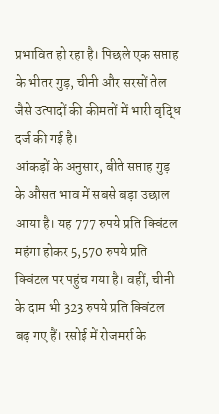प्रभावित हो रहा है। पिछले एक सप्ताह के भीतर गुड़, चीनी और सरसों तेल जैसे उत्पादों की कीमतों में भारी वृद्धि दर्ज की गई है।
आंकड़ों के अनुसार, बीते सप्ताह गुड़ के औसत भाव में सबसे बड़ा उछाल आया है। यह 777 रुपये प्रति क्विंटल महंगा होकर 5,570 रुपये प्रति क्विंटल पर पहुंच गया है। वहीं, चीनी के दाम भी 323 रुपये प्रति क्विंटल बढ़ गए हैं। रसोई में रोजमर्रा के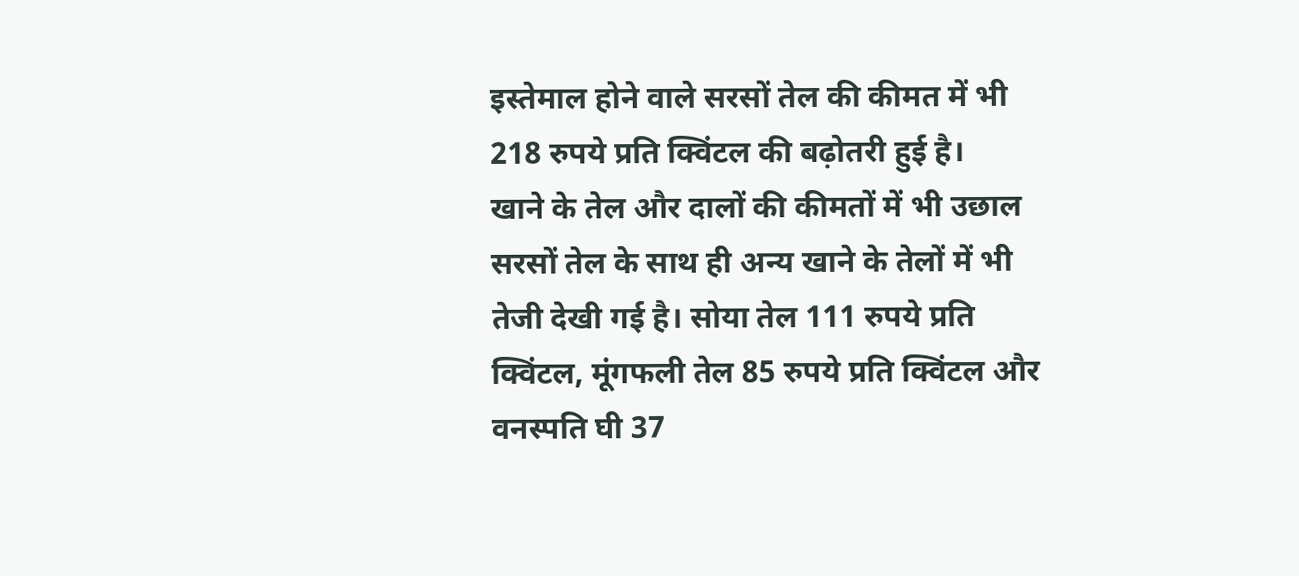इस्तेमाल होने वाले सरसों तेल की कीमत में भी 218 रुपये प्रति क्विंटल की बढ़ोतरी हुई है।
खाने के तेल और दालों की कीमतों में भी उछाल
सरसों तेल के साथ ही अन्य खाने के तेलों में भी तेजी देखी गई है। सोया तेल 111 रुपये प्रति क्विंटल, मूंगफली तेल 85 रुपये प्रति क्विंटल और वनस्पति घी 37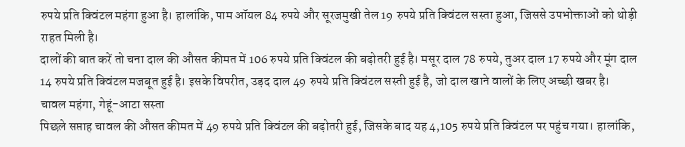रुपये प्रति क्विंटल महंगा हुआ है। हालांकि, पाम ऑयल 84 रुपये और सूरजमुखी तेल 19 रुपये प्रति क्विंटल सस्ता हुआ, जिससे उपभोक्ताओं को थोड़ी राहत मिली है।
दालों की बात करें तो चना दाल की औसत कीमत में 106 रुपये प्रति क्विंटल की बढ़ोतरी हुई है। मसूर दाल 78 रुपये, तुअर दाल 17 रुपये और मूंग दाल 14 रुपये प्रति क्विंटल मजबूत हुई है। इसके विपरीत, उड़द दाल 49 रुपये प्रति क्विंटल सस्ती हुई है, जो दाल खाने वालों के लिए अच्छी खबर है।
चावल महंगा, गेहूं-आटा सस्ता
पिछले सप्ताह चावल की औसत कीमत में 49 रुपये प्रति क्विंटल की बढ़ोतरी हुई, जिसके बाद यह 4,105 रुपये प्रति क्विंटल पर पहुंच गया। हालांकि,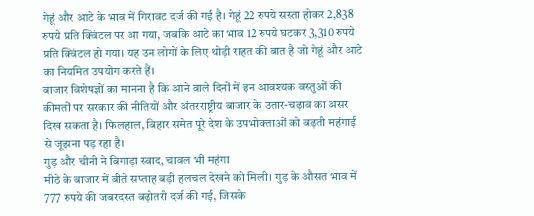गेहूं और आटे के भाव में गिरावट दर्ज की गई है। गेहूं 22 रुपये सस्ता होकर 2,838 रुपये प्रति क्विंटल पर आ गया, जबकि आटे का भाव 12 रुपये घटकर 3,310 रुपये प्रति क्विंटल हो गया। यह उन लोगों के लिए थोड़ी राहत की बात है जो गेहूं और आटे का नियमित उपयोग करते हैं।
बाजार विशेषज्ञों का मानना है कि आने वाले दिनों में इन आवश्यक वस्तुओं की कीमतों पर सरकार की नीतियों और अंतरराष्ट्रीय बाजार के उतार-चढ़ाव का असर दिख सकता है। फिलहाल, बिहार समेत पूरे देश के उपभोक्ताओं को बढ़ती महंगाई से जूझना पड़ रहा है।
गुड़ और चीनी ने बिगाड़ा स्वाद, चावल भी महंगा
मीठे के बाजार में बीते सप्ताह बड़ी हलचल देखने को मिली। गुड़ के औसत भाव में 777 रुपये की जबरदस्त बढ़ोतरी दर्ज की गई, जिसके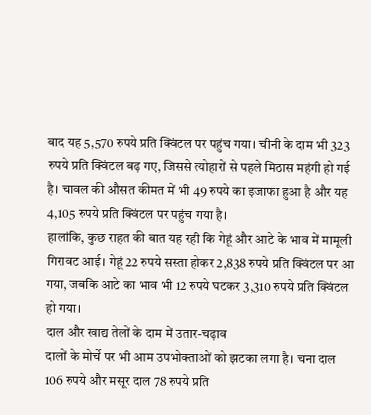बाद यह 5,570 रुपये प्रति क्विंटल पर पहुंच गया। चीनी के दाम भी 323 रुपये प्रति क्विंटल बढ़ गए, जिससे त्योहारों से पहले मिठास महंगी हो गई है। चावल की औसत कीमत में भी 49 रुपये का इजाफा हुआ है और यह 4,105 रुपये प्रति क्विंटल पर पहुंच गया है।
हालांकि, कुछ राहत की बात यह रही कि गेहूं और आटे के भाव में मामूली गिरावट आई। गेहूं 22 रुपये सस्ता होकर 2,838 रुपये प्रति क्विंटल पर आ गया, जबकि आटे का भाव भी 12 रुपये घटकर 3,310 रुपये प्रति क्विंटल हो गया।
दाल और खाद्य तेलों के दाम में उतार-चढ़ाव
दालों के मोर्चे पर भी आम उपभोक्ताओं को झटका लगा है। चना दाल 106 रुपये और मसूर दाल 78 रुपये प्रति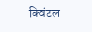क्विंटल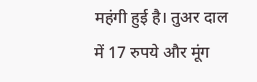महंगी हुई है। तुअर दाल में 17 रुपये और मूंग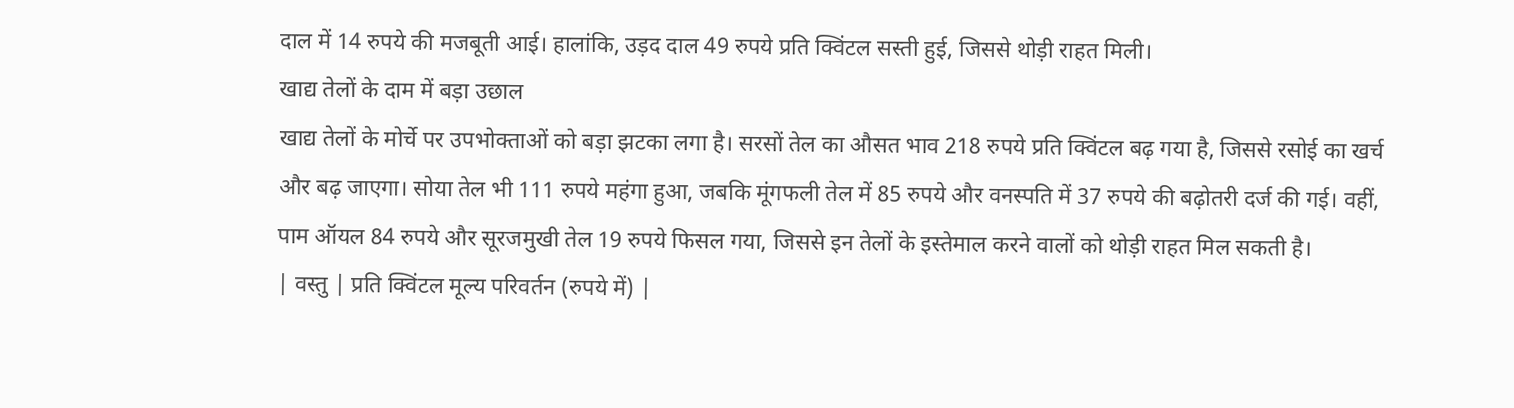दाल में 14 रुपये की मजबूती आई। हालांकि, उड़द दाल 49 रुपये प्रति क्विंटल सस्ती हुई, जिससे थोड़ी राहत मिली।
खाद्य तेलों के दाम में बड़ा उछाल
खाद्य तेलों के मोर्चे पर उपभोक्ताओं को बड़ा झटका लगा है। सरसों तेल का औसत भाव 218 रुपये प्रति क्विंटल बढ़ गया है, जिससे रसोई का खर्च और बढ़ जाएगा। सोया तेल भी 111 रुपये महंगा हुआ, जबकि मूंगफली तेल में 85 रुपये और वनस्पति में 37 रुपये की बढ़ोतरी दर्ज की गई। वहीं, पाम ऑयल 84 रुपये और सूरजमुखी तेल 19 रुपये फिसल गया, जिससे इन तेलों के इस्तेमाल करने वालों को थोड़ी राहत मिल सकती है।
| वस्तु | प्रति क्विंटल मूल्य परिवर्तन (रुपये में) |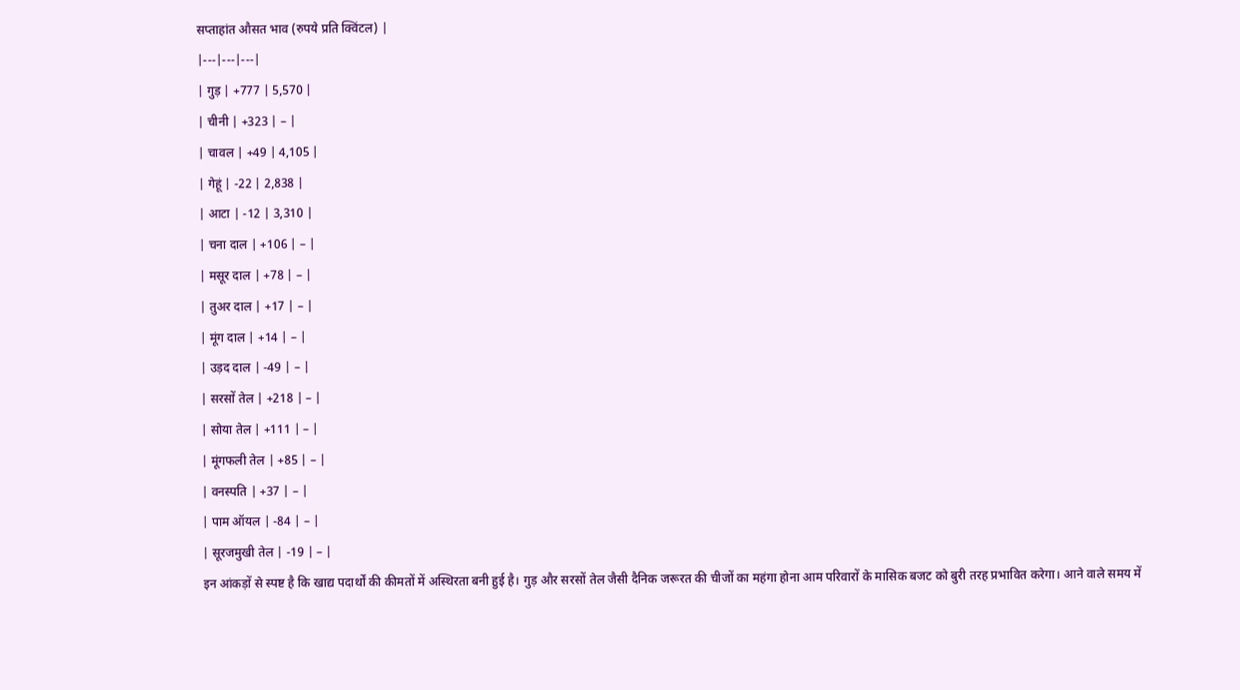सप्ताहांत औसत भाव (रुपये प्रति क्विंटल) |
|---|---|---|
| गुड़ | +777 | 5,570 |
| चीनी | +323 | – |
| चावल | +49 | 4,105 |
| गेहूं | -22 | 2,838 |
| आटा | -12 | 3,310 |
| चना दाल | +106 | – |
| मसूर दाल | +78 | – |
| तुअर दाल | +17 | – |
| मूंग दाल | +14 | – |
| उड़द दाल | -49 | – |
| सरसों तेल | +218 | – |
| सोया तेल | +111 | – |
| मूंगफली तेल | +85 | – |
| वनस्पति | +37 | – |
| पाम ऑयल | -84 | – |
| सूरजमुखी तेल | -19 | – |
इन आंकड़ों से स्पष्ट है कि खाद्य पदार्थों की कीमतों में अस्थिरता बनी हुई है। गुड़ और सरसों तेल जैसी दैनिक जरूरत की चीजों का महंगा होना आम परिवारों के मासिक बजट को बुरी तरह प्रभावित करेगा। आने वाले समय में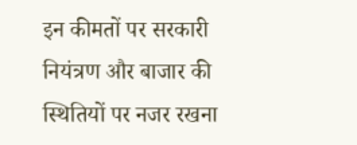इन कीमतों पर सरकारी नियंत्रण और बाजार की स्थितियों पर नजर रखना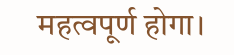महत्वपूर्ण होगा।